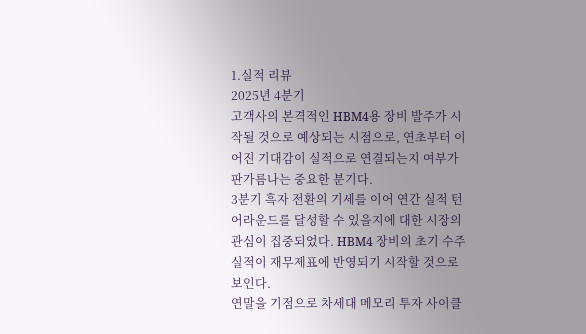1.실적 리뷰
2025년 4분기
고객사의 본격적인 HBM4용 장비 발주가 시작될 것으로 예상되는 시점으로, 연초부터 이어진 기대감이 실적으로 연결되는지 여부가 판가름나는 중요한 분기다.
3분기 흑자 전환의 기세를 이어 연간 실적 턴어라운드를 달성할 수 있을지에 대한 시장의 관심이 집중되었다. HBM4 장비의 초기 수주 실적이 재무제표에 반영되기 시작할 것으로 보인다.
연말을 기점으로 차세대 메모리 투자 사이클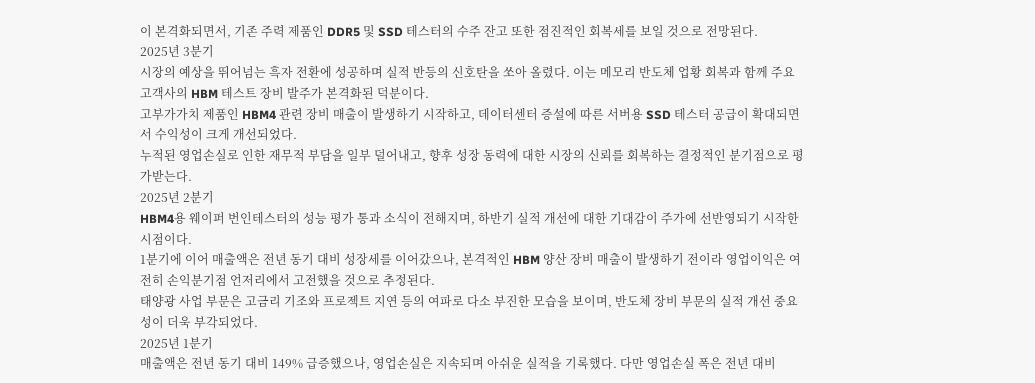이 본격화되면서, 기존 주력 제품인 DDR5 및 SSD 테스터의 수주 잔고 또한 점진적인 회복세를 보일 것으로 전망된다.
2025년 3분기
시장의 예상을 뛰어넘는 흑자 전환에 성공하며 실적 반등의 신호탄을 쏘아 올렸다. 이는 메모리 반도체 업황 회복과 함께 주요 고객사의 HBM 테스트 장비 발주가 본격화된 덕분이다.
고부가가치 제품인 HBM4 관련 장비 매출이 발생하기 시작하고, 데이터센터 증설에 따른 서버용 SSD 테스터 공급이 확대되면서 수익성이 크게 개선되었다.
누적된 영업손실로 인한 재무적 부담을 일부 덜어내고, 향후 성장 동력에 대한 시장의 신뢰를 회복하는 결정적인 분기점으로 평가받는다.
2025년 2분기
HBM4용 웨이퍼 번인테스터의 성능 평가 통과 소식이 전해지며, 하반기 실적 개선에 대한 기대감이 주가에 선반영되기 시작한 시점이다.
1분기에 이어 매출액은 전년 동기 대비 성장세를 이어갔으나, 본격적인 HBM 양산 장비 매출이 발생하기 전이라 영업이익은 여전히 손익분기점 언저리에서 고전했을 것으로 추정된다.
태양광 사업 부문은 고금리 기조와 프로젝트 지연 등의 여파로 다소 부진한 모습을 보이며, 반도체 장비 부문의 실적 개선 중요성이 더욱 부각되었다.
2025년 1분기
매출액은 전년 동기 대비 149% 급증했으나, 영업손실은 지속되며 아쉬운 실적을 기록했다. 다만 영업손실 폭은 전년 대비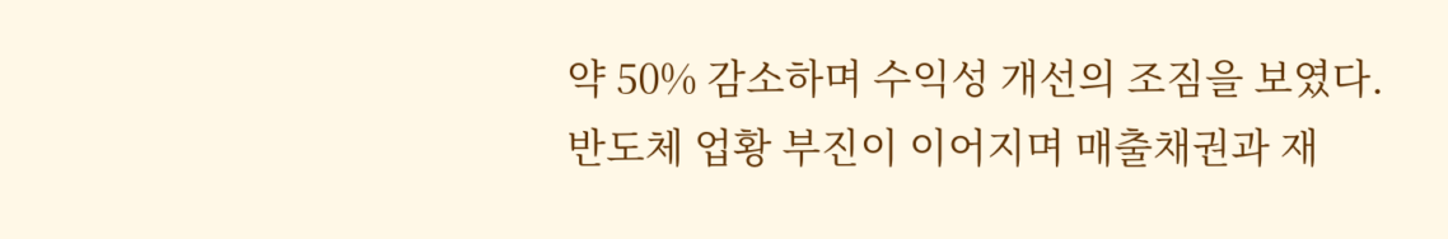약 50% 감소하며 수익성 개선의 조짐을 보였다.
반도체 업황 부진이 이어지며 매출채권과 재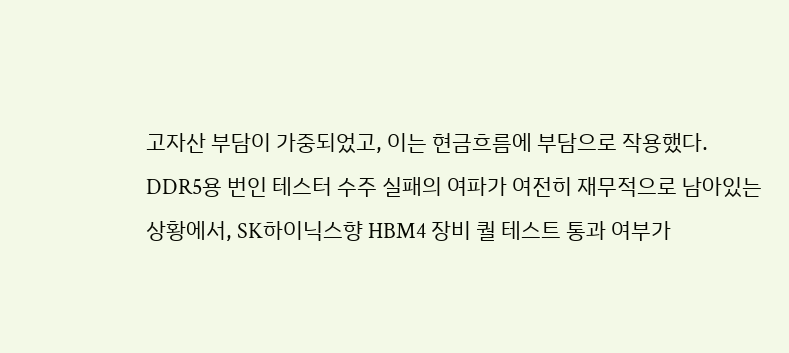고자산 부담이 가중되었고, 이는 현금흐름에 부담으로 작용했다.
DDR5용 번인 테스터 수주 실패의 여파가 여전히 재무적으로 남아있는 상황에서, SK하이닉스향 HBM4 장비 퀄 테스트 통과 여부가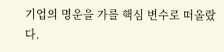기업의 명운을 가를 핵심 변수로 떠올랐다.